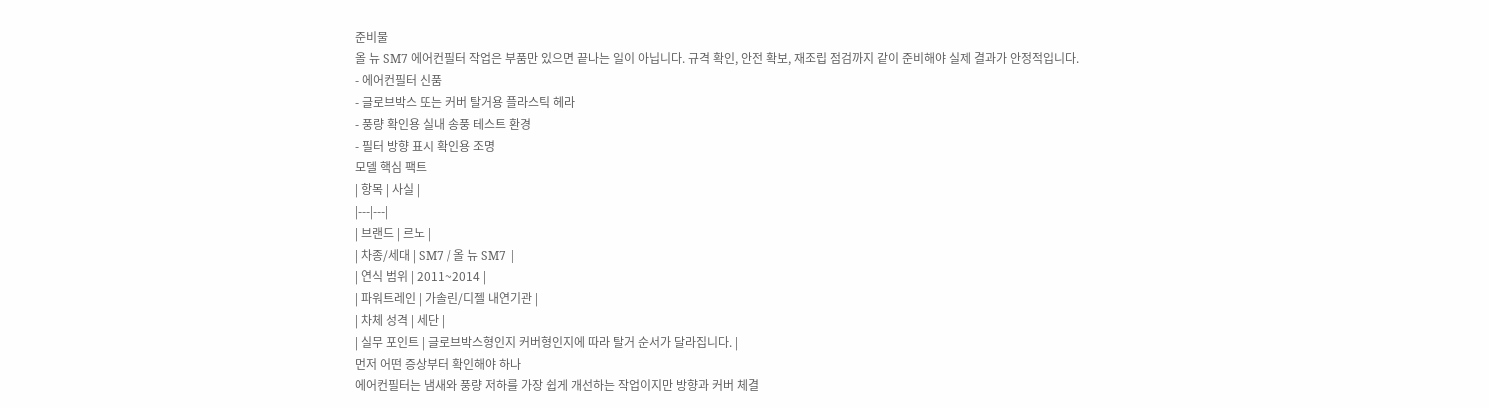준비물
올 뉴 SM7 에어컨필터 작업은 부품만 있으면 끝나는 일이 아닙니다. 규격 확인, 안전 확보, 재조립 점검까지 같이 준비해야 실제 결과가 안정적입니다.
- 에어컨필터 신품
- 글로브박스 또는 커버 탈거용 플라스틱 헤라
- 풍량 확인용 실내 송풍 테스트 환경
- 필터 방향 표시 확인용 조명
모델 핵심 팩트
| 항목 | 사실 |
|---|---|
| 브랜드 | 르노 |
| 차종/세대 | SM7 / 올 뉴 SM7 |
| 연식 범위 | 2011~2014 |
| 파워트레인 | 가솔린/디젤 내연기관 |
| 차체 성격 | 세단 |
| 실무 포인트 | 글로브박스형인지 커버형인지에 따라 탈거 순서가 달라집니다. |
먼저 어떤 증상부터 확인해야 하나
에어컨필터는 냄새와 풍량 저하를 가장 쉽게 개선하는 작업이지만 방향과 커버 체결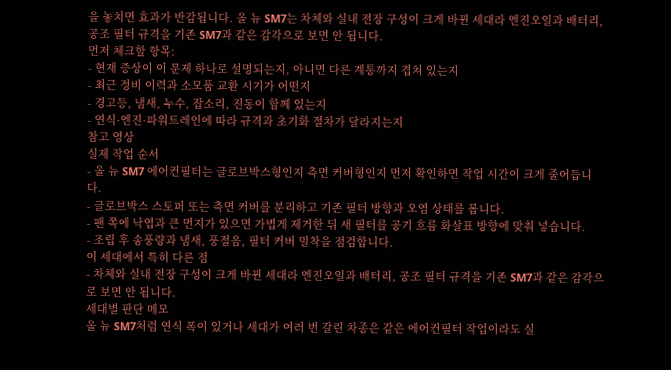을 놓치면 효과가 반감됩니다. 올 뉴 SM7는 차체와 실내 전장 구성이 크게 바뀐 세대라 엔진오일과 배터리, 공조 필터 규격을 기존 SM7과 같은 감각으로 보면 안 됩니다.
먼저 체크할 항목:
- 현재 증상이 이 문제 하나로 설명되는지, 아니면 다른 계통까지 겹쳐 있는지
- 최근 정비 이력과 소모품 교환 시기가 어떤지
- 경고등, 냄새, 누수, 잡소리, 진동이 함께 있는지
- 연식·엔진·파워트레인에 따라 규격과 초기화 절차가 달라지는지
참고 영상
실제 작업 순서
- 올 뉴 SM7 에어컨필터는 글로브박스형인지 측면 커버형인지 먼저 확인하면 작업 시간이 크게 줄어듭니다.
- 글로브박스 스토퍼 또는 측면 커버를 분리하고 기존 필터 방향과 오염 상태를 봅니다.
- 팬 쪽에 낙엽과 큰 먼지가 있으면 가볍게 제거한 뒤 새 필터를 공기 흐름 화살표 방향에 맞춰 넣습니다.
- 조립 후 송풍량과 냄새, 풍절음, 필터 커버 밀착을 점검합니다.
이 세대에서 특히 다른 점
- 차체와 실내 전장 구성이 크게 바뀐 세대라 엔진오일과 배터리, 공조 필터 규격을 기존 SM7과 같은 감각으로 보면 안 됩니다.
세대별 판단 메모
올 뉴 SM7처럼 연식 폭이 있거나 세대가 여러 번 갈린 차종은 같은 에어컨필터 작업이라도 실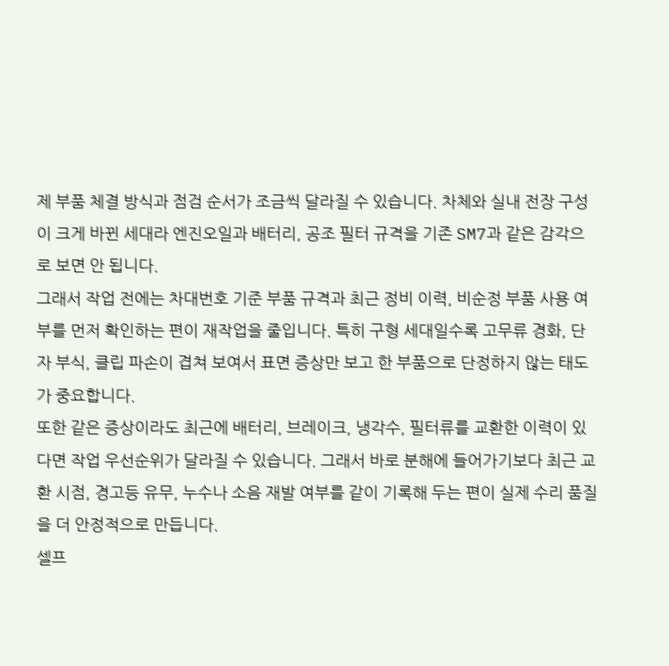제 부품 체결 방식과 점검 순서가 조금씩 달라질 수 있습니다. 차체와 실내 전장 구성이 크게 바뀐 세대라 엔진오일과 배터리, 공조 필터 규격을 기존 SM7과 같은 감각으로 보면 안 됩니다.
그래서 작업 전에는 차대번호 기준 부품 규격과 최근 정비 이력, 비순정 부품 사용 여부를 먼저 확인하는 편이 재작업을 줄입니다. 특히 구형 세대일수록 고무류 경화, 단자 부식, 클립 파손이 겹쳐 보여서 표면 증상만 보고 한 부품으로 단정하지 않는 태도가 중요합니다.
또한 같은 증상이라도 최근에 배터리, 브레이크, 냉각수, 필터류를 교환한 이력이 있다면 작업 우선순위가 달라질 수 있습니다. 그래서 바로 분해에 들어가기보다 최근 교환 시점, 경고등 유무, 누수나 소음 재발 여부를 같이 기록해 두는 편이 실제 수리 품질을 더 안정적으로 만듭니다.
셀프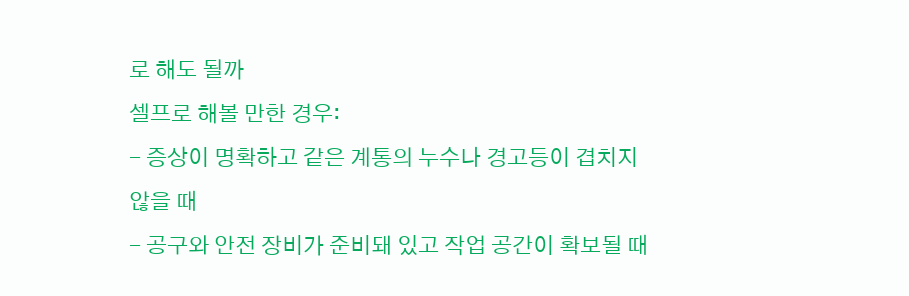로 해도 될까
셀프로 해볼 만한 경우:
- 증상이 명확하고 같은 계통의 누수나 경고등이 겹치지 않을 때
- 공구와 안전 장비가 준비돼 있고 작업 공간이 확보될 때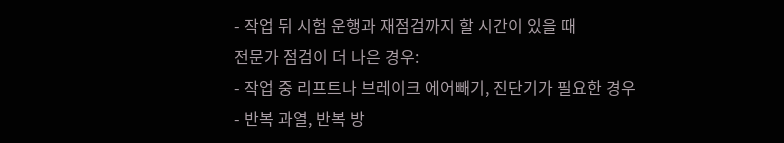- 작업 뒤 시험 운행과 재점검까지 할 시간이 있을 때
전문가 점검이 더 나은 경우:
- 작업 중 리프트나 브레이크 에어빼기, 진단기가 필요한 경우
- 반복 과열, 반복 방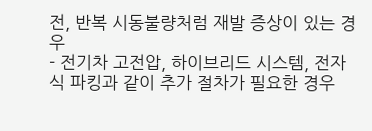전, 반복 시동불량처럼 재발 증상이 있는 경우
- 전기차 고전압, 하이브리드 시스템, 전자식 파킹과 같이 추가 절차가 필요한 경우